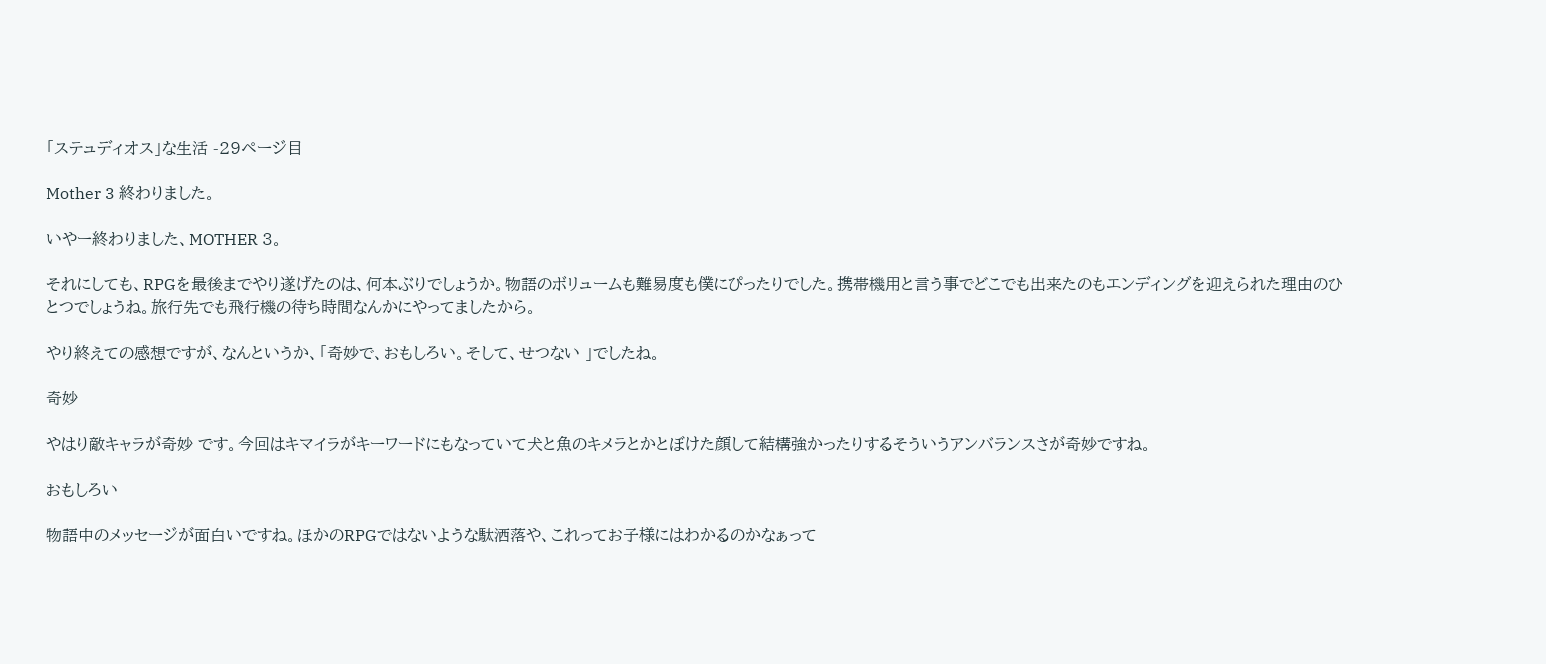「ステュディオス」な生活 -29ページ目

Mother 3 終わりました。

いやー終わりました、MOTHER 3。

それにしても、RPGを最後までやり遂げたのは、何本ぶりでしょうか。物語のボリュームも難易度も僕にぴったりでした。携帯機用と言う事でどこでも出来たのもエンディングを迎えられた理由のひとつでしょうね。旅行先でも飛行機の待ち時間なんかにやってましたから。

やり終えての感想ですが、なんというか、「奇妙で、おもしろい。そして、せつない 」でしたね。

奇妙

やはり敵キャラが奇妙 です。今回はキマイラがキーワードにもなっていて犬と魚のキメラとかとぼけた顔して結構強かったりするそういうアンバランスさが奇妙ですね。

おもしろい

物語中のメッセージが面白いですね。ほかのRPGではないような駄洒落や、これってお子様にはわかるのかなぁって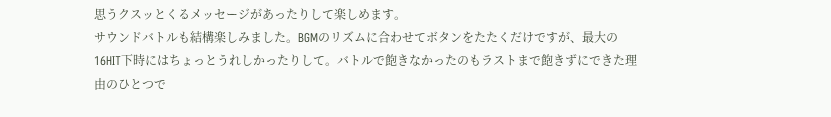思うクスッとくるメッセージがあったりして楽しめます。
サウンドバトルも結構楽しみました。BGMのリズムに合わせてボタンをたたくだけですが、最大の16HIT下時にはちょっとうれしかったりして。バトルで飽きなかったのもラストまで飽きずにできた理由のひとつで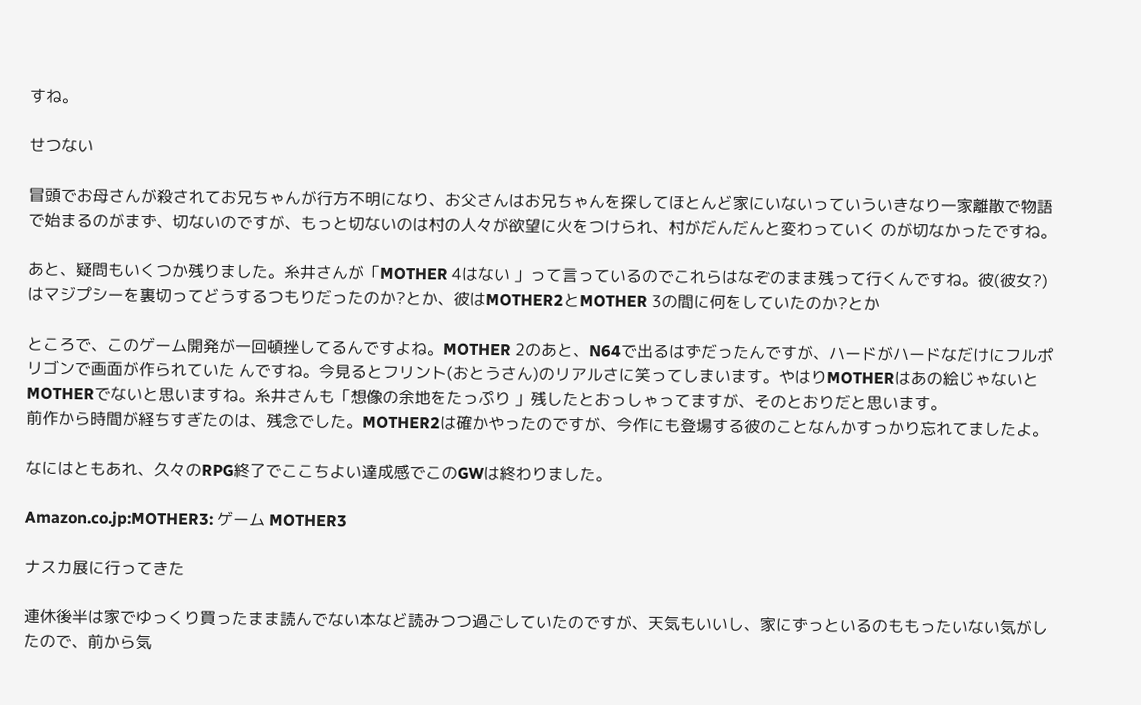すね。

せつない

冒頭でお母さんが殺されてお兄ちゃんが行方不明になり、お父さんはお兄ちゃんを探してほとんど家にいないっていういきなり一家離散で物語で始まるのがまず、切ないのですが、もっと切ないのは村の人々が欲望に火をつけられ、村がだんだんと変わっていく のが切なかったですね。

あと、疑問もいくつか残りました。糸井さんが「MOTHER 4はない 」って言っているのでこれらはなぞのまま残って行くんですね。彼(彼女?)はマジプシーを裏切ってどうするつもりだったのか?とか、彼はMOTHER2とMOTHER 3の間に何をしていたのか?とか

ところで、このゲーム開発が一回頓挫してるんですよね。MOTHER 2のあと、N64で出るはずだったんですが、ハードがハードなだけにフルポリゴンで画面が作られていた んですね。今見るとフリント(おとうさん)のリアルさに笑ってしまいます。やはりMOTHERはあの絵じゃないとMOTHERでないと思いますね。糸井さんも「想像の余地をたっぷり 」残したとおっしゃってますが、そのとおりだと思います。
前作から時間が経ちすぎたのは、残念でした。MOTHER2は確かやったのですが、今作にも登場する彼のことなんかすっかり忘れてましたよ。

なにはともあれ、久々のRPG終了でここちよい達成感でこのGWは終わりました。

Amazon.co.jp:MOTHER3: ゲーム MOTHER3

ナスカ展に行ってきた

連休後半は家でゆっくり買ったまま読んでない本など読みつつ過ごしていたのですが、天気もいいし、家にずっといるのももったいない気がしたので、前から気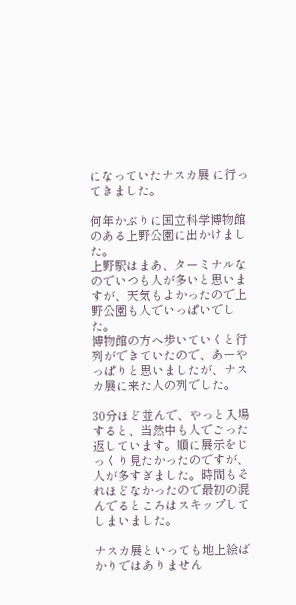になっていたナスカ展 に行ってきました。

何年かぶりに国立科学博物館 のある上野公園に出かけました。
上野駅はまあ、ターミナルなのでいつも人が多いと思いますが、天気もよかったので上野公園も人でいっぱいでした。
博物館の方へ歩いていくと行列ができていたので、あーやっぱりと思いましたが、ナスカ展に来た人の列でした。

30分ほど並んで、やっと入場すると、当然中も人でごった返しています。順に展示をじっくり見たかったのですが、人が多すぎました。時間もそれほどなかったので最初の混んでるところはスキップしてしまいました。

ナスカ展といっても地上絵ばかりではありません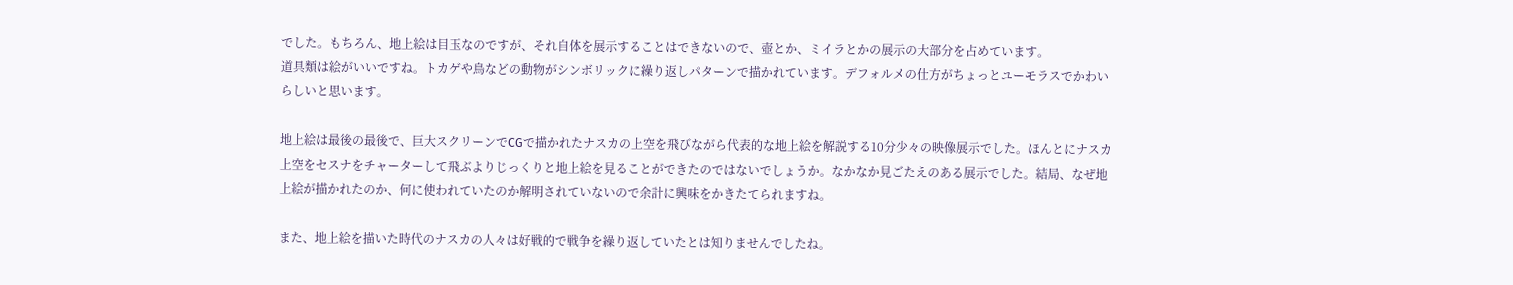でした。もちろん、地上絵は目玉なのですが、それ自体を展示することはできないので、壺とか、ミイラとかの展示の大部分を占めています。
道具類は絵がいいですね。トカゲや鳥などの動物がシンボリックに繰り返しパターンで描かれています。デフォルメの仕方がちょっとユーモラスでかわいらしいと思います。

地上絵は最後の最後で、巨大スクリーンでCGで描かれたナスカの上空を飛びながら代表的な地上絵を解説する10分少々の映像展示でした。ほんとにナスカ上空をセスナをチャーターして飛ぶよりじっくりと地上絵を見ることができたのではないでしょうか。なかなか見ごたえのある展示でした。結局、なぜ地上絵が描かれたのか、何に使われていたのか解明されていないので余計に興味をかきたてられますね。

また、地上絵を描いた時代のナスカの人々は好戦的で戦争を繰り返していたとは知りませんでしたね。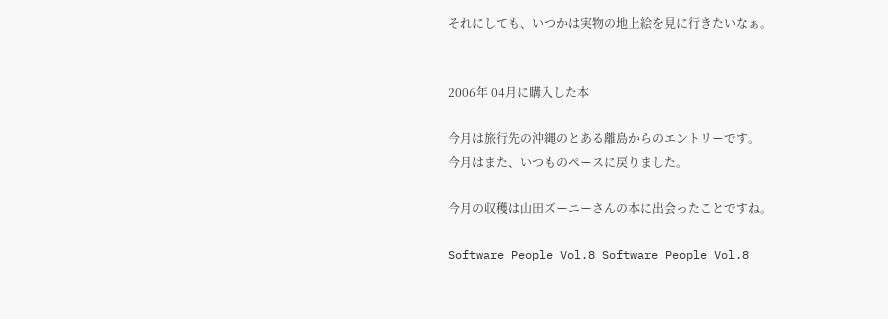それにしても、いつかは実物の地上絵を見に行きたいなぁ。


2006年 04月に購入した本

今月は旅行先の沖縄のとある離島からのエントリーです。
今月はまた、いつものペースに戻りました。

今月の収穫は山田ズーニーさんの本に出会ったことですね。

Software People Vol.8 Software People Vol.8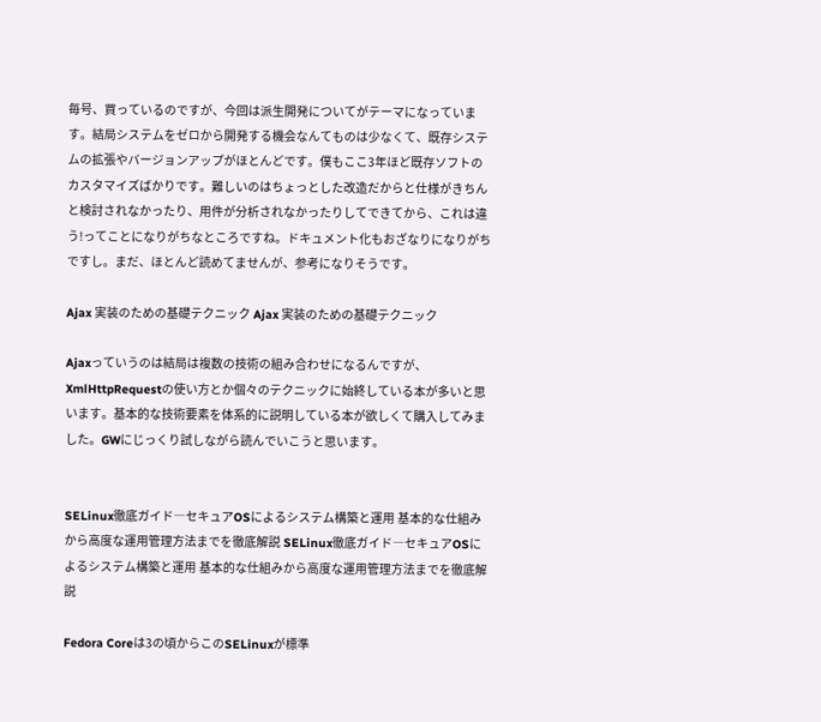毎号、買っているのですが、今回は派生開発についてがテーマになっています。結局システムをゼロから開発する機会なんてものは少なくて、既存システムの拡張やバージョンアップがほとんどです。僕もここ3年ほど既存ソフトのカスタマイズばかりです。難しいのはちょっとした改造だからと仕様がきちんと検討されなかったり、用件が分析されなかったりしてできてから、これは違う!ってことになりがちなところですね。ドキュメント化もおざなりになりがちですし。まだ、ほとんど読めてませんが、参考になりそうです。

Ajax 実装のための基礎テクニック Ajax 実装のための基礎テクニック

Ajaxっていうのは結局は複数の技術の組み合わせになるんですが、XmlHttpRequestの使い方とか個々のテクニックに始終している本が多いと思います。基本的な技術要素を体系的に説明している本が欲しくて購入してみました。GWにじっくり試しながら読んでいこうと思います。


SELinux徹底ガイド―セキュアOSによるシステム構築と運用 基本的な仕組みから高度な運用管理方法までを徹底解説 SELinux徹底ガイド―セキュアOSによるシステム構築と運用 基本的な仕組みから高度な運用管理方法までを徹底解説

Fedora Coreは3の頃からこのSELinuxが標準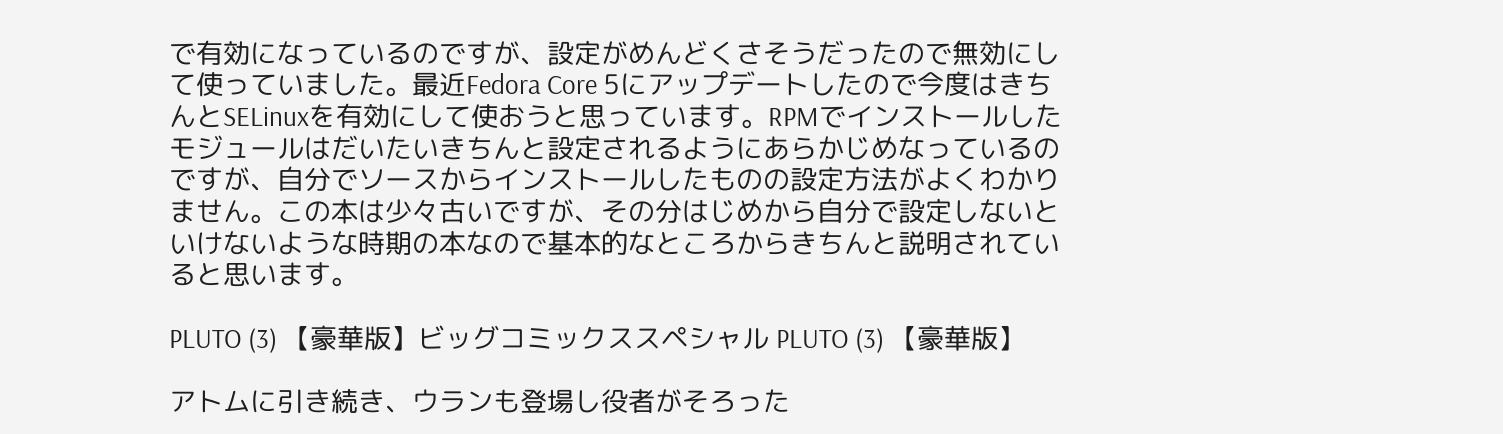で有効になっているのですが、設定がめんどくさそうだったので無効にして使っていました。最近Fedora Core 5にアップデートしたので今度はきちんとSELinuxを有効にして使おうと思っています。RPMでインストールしたモジュールはだいたいきちんと設定されるようにあらかじめなっているのですが、自分でソースからインストールしたものの設定方法がよくわかりません。この本は少々古いですが、その分はじめから自分で設定しないといけないような時期の本なので基本的なところからきちんと説明されていると思います。

PLUTO (3) 【豪華版】ビッグコミックススペシャル PLUTO (3) 【豪華版】

アトムに引き続き、ウランも登場し役者がそろった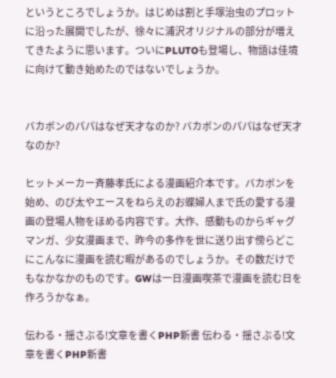というところでしょうか。はじめは割と手塚治虫のプロットに沿った展開でしたが、徐々に浦沢オリジナルの部分が増えてきたように思います。ついにPLUTOも登場し、物語は佳境に向けて動き始めたのではないでしょうか。


バカボンのパパはなぜ天才なのか? バカボンのパパはなぜ天才なのか?

ヒットメーカー斉藤孝氏による漫画紹介本です。バカボンを始め、のび太やエースをねらえのお蝶婦人まで氏の愛する漫画の登場人物をほめる内容です。大作、感動ものからギャグマンガ、少女漫画まで、昨今の多作を世に送り出す傍らどこにこんなに漫画を読む暇があるのでしょうか。その数だけでもなかなかのものです。GWは一日漫画喫茶で漫画を読む日を作ろうかなぁ。

伝わる・揺さぶる!文章を書くPHP新書 伝わる・揺さぶる!文章を書くPHP新書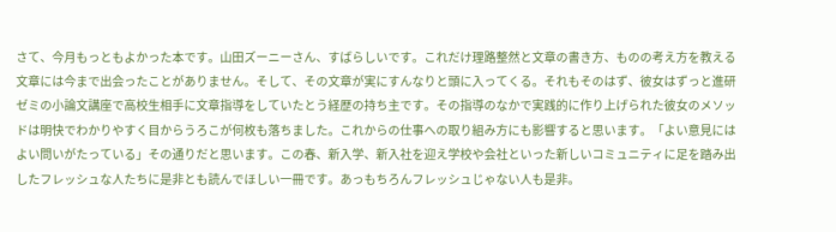さて、今月もっともよかった本です。山田ズーニーさん、すばらしいです。これだけ理路整然と文章の書き方、ものの考え方を教える文章には今まで出会ったことがありません。そして、その文章が実にすんなりと頭に入ってくる。それもそのはず、彼女はずっと進研ゼミの小論文講座で高校生相手に文章指導をしていたとう経歴の持ち主です。その指導のなかで実践的に作り上げられた彼女のメソッドは明快でわかりやすく目からうろこが何枚も落ちました。これからの仕事への取り組み方にも影響すると思います。「よい意見にはよい問いがたっている」その通りだと思います。この春、新入学、新入社を迎え学校や会社といった新しいコミュニティに足を踏み出したフレッシュな人たちに是非とも読んでほしい一冊です。あっもちろんフレッシュじゃない人も是非。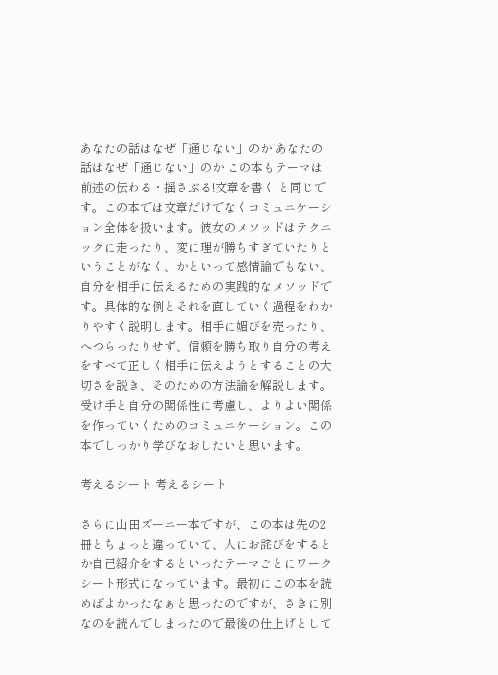あなたの話はなぜ「通じない」のか あなたの話はなぜ「通じない」のか この本もテーマは前述の伝わる・揺さぶる!文章を書く と同じです。この本では文章だけでなくコミュニケーション全体を扱います。彼女のメソッドはテクニックに走ったり、変に理が勝ちすぎていたりということがなく、かといって感情論でもない、自分を相手に伝えるための実践的なメソッドです。具体的な例とそれを直していく過程をわかりやすく説明します。相手に媚びを売ったり、へつらったりせず、信頼を勝ち取り自分の考えをすべて正しく相手に伝えようとすることの大切さを説き、そのための方法論を解説します。受け手と自分の関係性に考慮し、よりよい関係を作っていくためのコミュニケーション。この本でしっかり学びなおしたいと思います。

考えるシート 考えるシート

さらに山田ズーニー本ですが、この本は先の2冊とちょっと違っていて、人にお詫びをするとか自己紹介をするといったテーマごとにワークシート形式になっています。最初にこの本を読めばよかったなぁと思ったのですが、さきに別なのを読んでしまったので最後の仕上げとして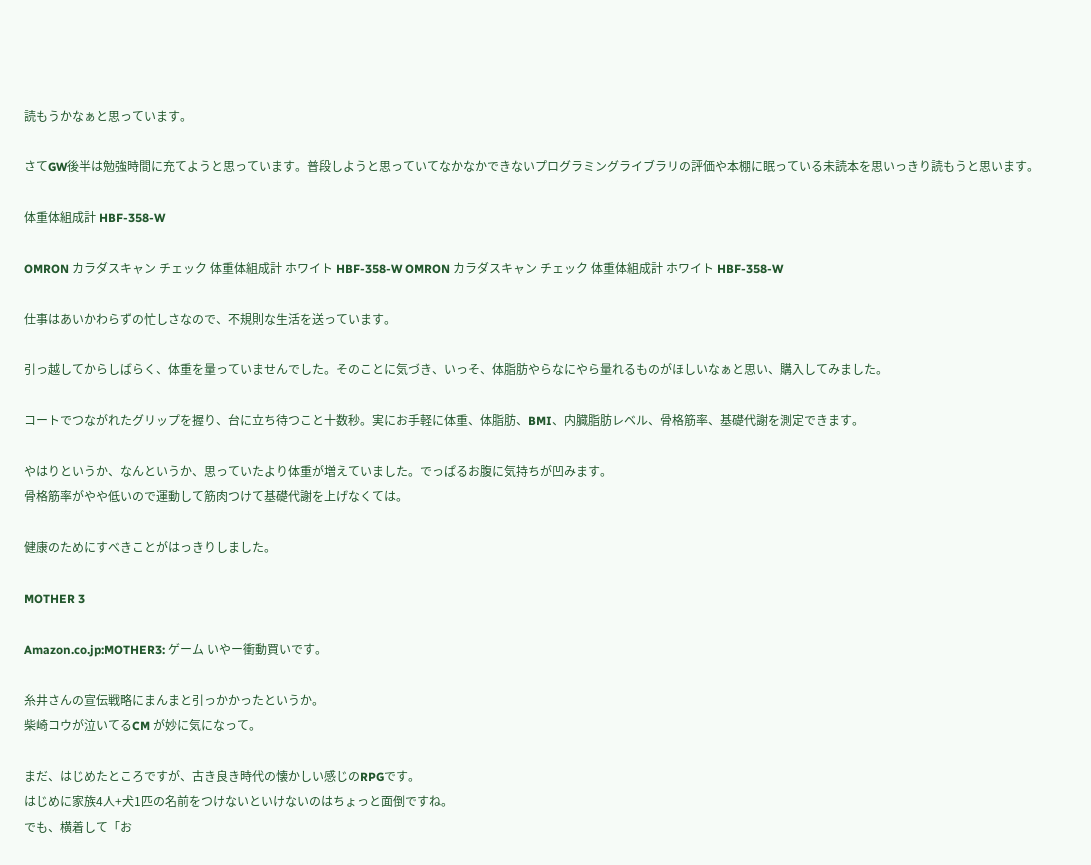読もうかなぁと思っています。

さてGW後半は勉強時間に充てようと思っています。普段しようと思っていてなかなかできないプログラミングライブラリの評価や本棚に眠っている未読本を思いっきり読もうと思います。

体重体組成計 HBF-358-W

OMRON カラダスキャン チェック 体重体組成計 ホワイト HBF-358-W OMRON カラダスキャン チェック 体重体組成計 ホワイト HBF-358-W

仕事はあいかわらずの忙しさなので、不規則な生活を送っています。

引っ越してからしばらく、体重を量っていませんでした。そのことに気づき、いっそ、体脂肪やらなにやら量れるものがほしいなぁと思い、購入してみました。

コートでつながれたグリップを握り、台に立ち待つこと十数秒。実にお手軽に体重、体脂肪、BMI、内臓脂肪レベル、骨格筋率、基礎代謝を測定できます。

やはりというか、なんというか、思っていたより体重が増えていました。でっぱるお腹に気持ちが凹みます。
骨格筋率がやや低いので運動して筋肉つけて基礎代謝を上げなくては。

健康のためにすべきことがはっきりしました。

MOTHER 3

Amazon.co.jp:MOTHER3: ゲーム いやー衝動買いです。

糸井さんの宣伝戦略にまんまと引っかかったというか。
柴崎コウが泣いてるCM が妙に気になって。

まだ、はじめたところですが、古き良き時代の懐かしい感じのRPGです。
はじめに家族4人+犬1匹の名前をつけないといけないのはちょっと面倒ですね。
でも、横着して「お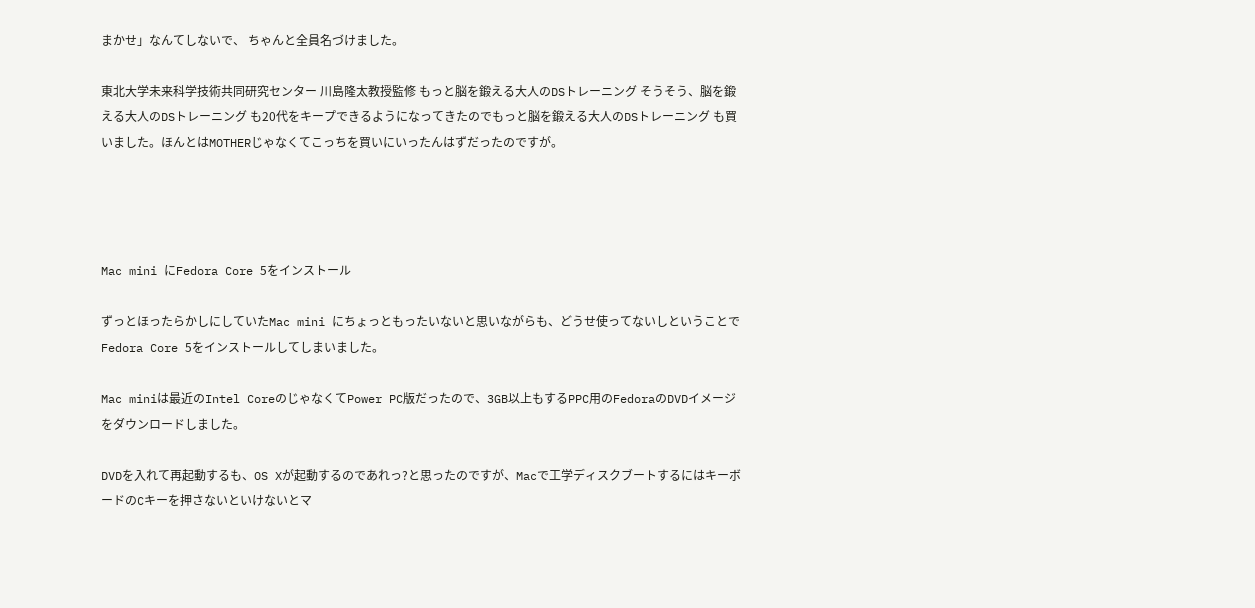まかせ」なんてしないで、 ちゃんと全員名づけました。

東北大学未来科学技術共同研究センター 川島隆太教授監修 もっと脳を鍛える大人のDSトレーニング そうそう、脳を鍛える大人のDSトレーニング も20代をキープできるようになってきたのでもっと脳を鍛える大人のDSトレーニング も買いました。ほんとはMOTHERじゃなくてこっちを買いにいったんはずだったのですが。




Mac mini にFedora Core 5をインストール

ずっとほったらかしにしていたMac mini にちょっともったいないと思いながらも、どうせ使ってないしということでFedora Core 5をインストールしてしまいました。

Mac miniは最近のIntel CoreのじゃなくてPower PC版だったので、3GB以上もするPPC用のFedoraのDVDイメージをダウンロードしました。

DVDを入れて再起動するも、OS Xが起動するのであれっ?と思ったのですが、Macで工学ディスクブートするにはキーボードのCキーを押さないといけないとマ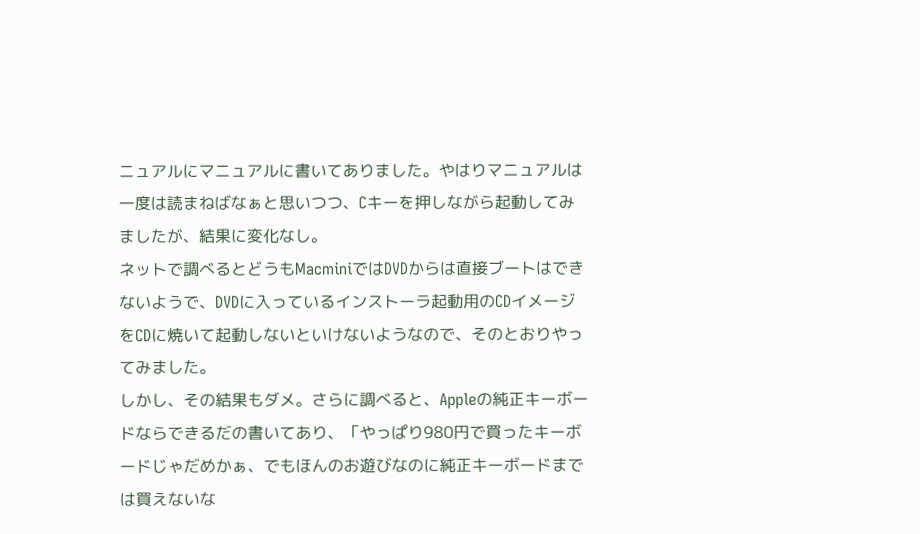ニュアルにマニュアルに書いてありました。やはりマニュアルは一度は読まねばなぁと思いつつ、Cキーを押しながら起動してみましたが、結果に変化なし。
ネットで調べるとどうもMacminiではDVDからは直接ブートはできないようで、DVDに入っているインストーラ起動用のCDイメージをCDに焼いて起動しないといけないようなので、そのとおりやってみました。
しかし、その結果もダメ。さらに調べると、Appleの純正キーボードならできるだの書いてあり、「やっぱり980円で買ったキーボードじゃだめかぁ、でもほんのお遊びなのに純正キーボードまでは買えないな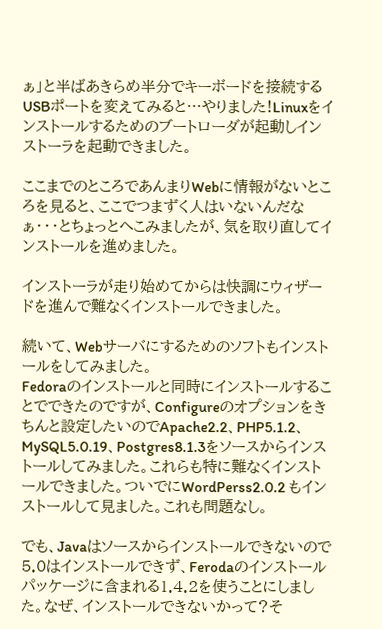ぁ」と半ばあきらめ半分でキーボードを接続するUSBポートを変えてみると…やりました!Linuxをインストールするためのブートローダが起動しインストーラを起動できました。

ここまでのところであんまりWebに情報がないところを見ると、ここでつまずく人はいないんだなぁ・・・とちょっとへこみましたが、気を取り直してインストールを進めました。

インストーラが走り始めてからは快調にウィザードを進んで難なくインストールできました。

続いて、Webサーバにするためのソフトもインストールをしてみました。
Fedoraのインストールと同時にインストールすることでできたのですが、Configureのオプションをきちんと設定したいのでApache2.2、PHP5.1.2、MySQL5.0.19、Postgres8.1.3をソースからインストールしてみました。これらも特に難なくインストールできました。ついでにWordPerss2.0.2 もインストールして見ました。これも問題なし。

でも、Javaはソースからインストールできないので5.0はインストールできず、Ferodaのインストールパッケージに含まれる1.4.2を使うことにしました。なぜ、インストールできないかって?そ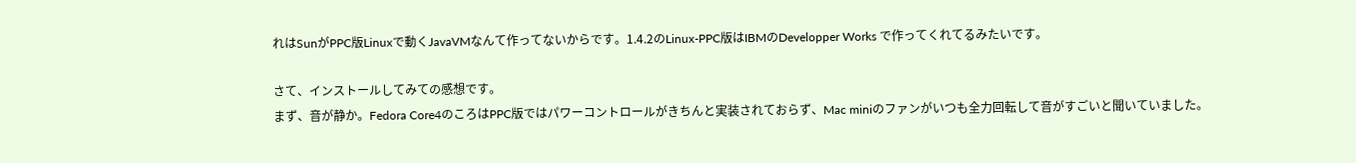れはSunがPPC版Linuxで動くJavaVMなんて作ってないからです。1.4.2のLinux-PPC版はIBMのDevelopper Works で作ってくれてるみたいです。

さて、インストールしてみての感想です。
まず、音が静か。Fedora Core4のころはPPC版ではパワーコントロールがきちんと実装されておらず、Mac miniのファンがいつも全力回転して音がすごいと聞いていました。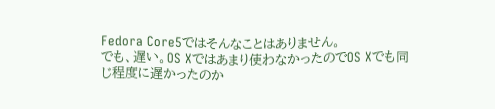Fedora Core5ではそんなことはありません。
でも、遅い。OS Xではあまり使わなかったのでOS Xでも同じ程度に遅かったのか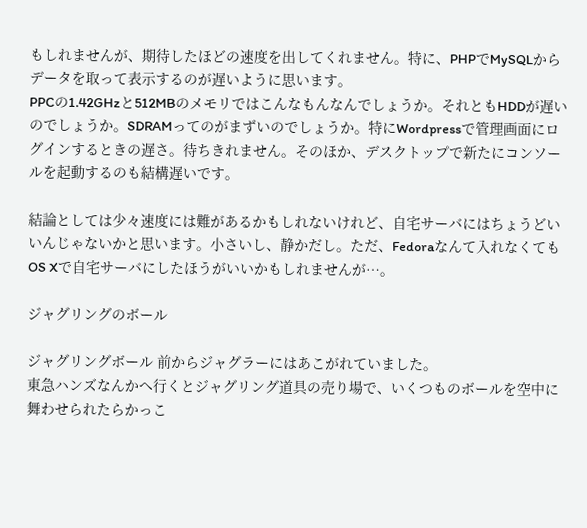もしれませんが、期待したほどの速度を出してくれません。特に、PHPでMySQLからデータを取って表示するのが遅いように思います。
PPCの1.42GHzと512MBのメモリではこんなもんなんでしょうか。それともHDDが遅いのでしょうか。SDRAMってのがまずいのでしょうか。特にWordpressで管理画面にログインするときの遅さ。待ちきれません。そのほか、デスクトップで新たにコンソールを起動するのも結構遅いです。

結論としては少々速度には難があるかもしれないけれど、自宅サーバにはちょうどいいんじゃないかと思います。小さいし、静かだし。ただ、Fedoraなんて入れなくてもOS Xで自宅サーバにしたほうがいいかもしれませんが…。

ジャグリングのボール

ジャグリングボール 前からジャグラーにはあこがれていました。
東急ハンズなんかへ行くとジャグリング道具の売り場で、いくつものボールを空中に舞わせられたらかっこ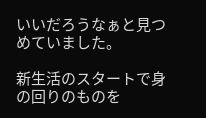いいだろうなぁと見つめていました。

新生活のスタートで身の回りのものを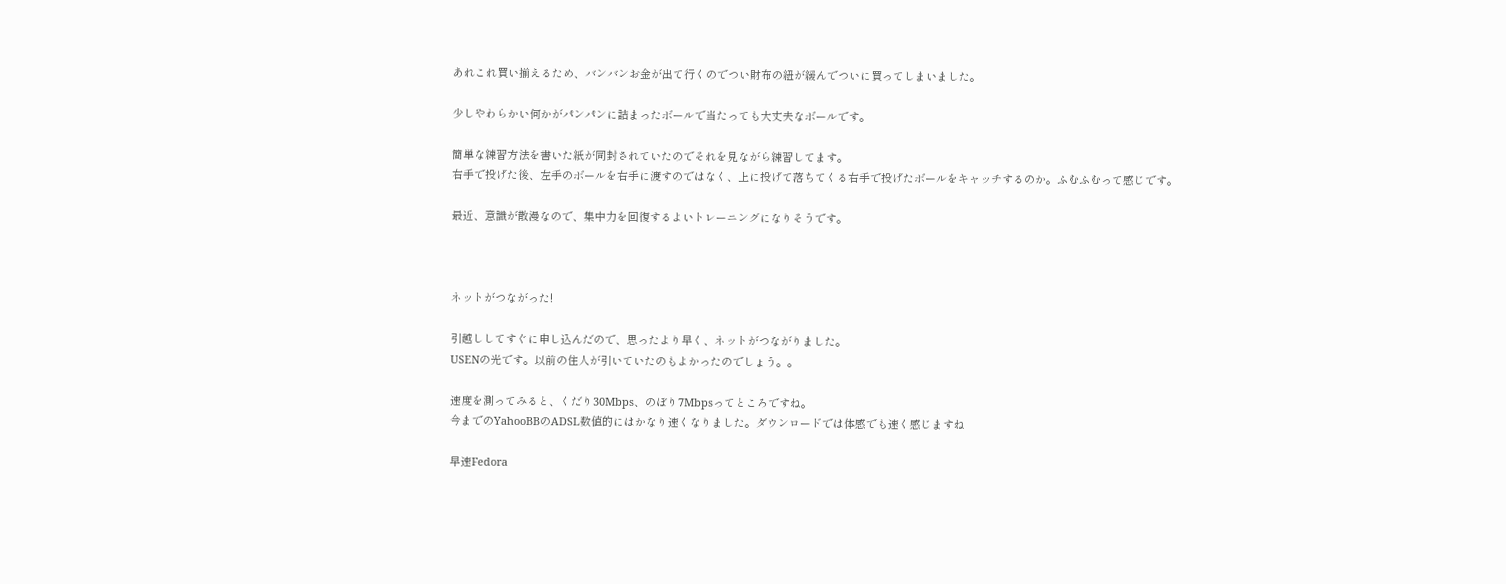あれこれ買い揃えるため、バンバンお金が出て行くのでつい財布の紐が緩んでついに買ってしまいました。

少しやわらかい何かがパンパンに詰まったボールで当たっても大丈夫なボールです。

簡単な練習方法を書いた紙が同封されていたのでそれを見ながら練習してます。
右手で投げた後、左手のボールを右手に渡すのではなく、上に投げて落ちてくる右手で投げたボールをキャッチするのか。ふむふむって感じです。

最近、意識が散漫なので、集中力を回復するよいトレーニングになりそうです。



ネットがつながった!

引越ししてすぐに申し込んだので、思ったより早く、ネットがつながりました。
USENの光です。以前の住人が引いていたのもよかったのでしょう。。

速度を測ってみると、くだり30Mbps、のぼり7Mbpsってところですね。
今までのYahooBBのADSL数値的にはかなり速くなりました。ダウンロードでは体感でも速く感じますね

早速Fedora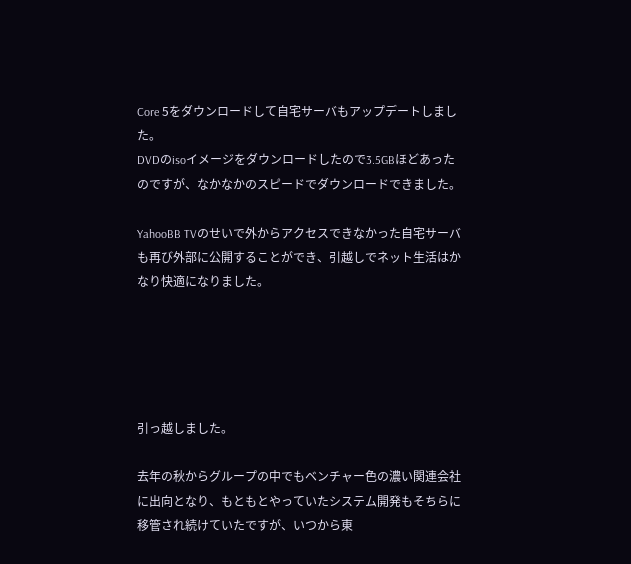Core 5をダウンロードして自宅サーバもアップデートしました。
DVDのisoイメージをダウンロードしたので3.5GBほどあったのですが、なかなかのスピードでダウンロードできました。

YahooBB TVのせいで外からアクセスできなかった自宅サーバも再び外部に公開することができ、引越しでネット生活はかなり快適になりました。





引っ越しました。

去年の秋からグループの中でもベンチャー色の濃い関連会社に出向となり、もともとやっていたシステム開発もそちらに移管され続けていたですが、いつから東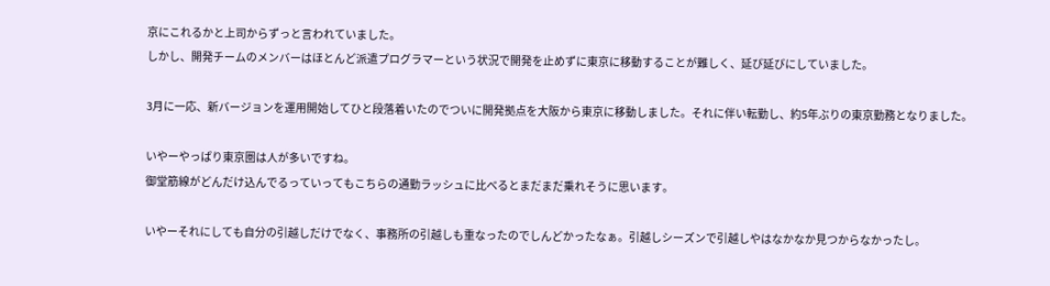京にこれるかと上司からずっと言われていました。
しかし、開発チームのメンバーはほとんど派遣プログラマーという状況で開発を止めずに東京に移動することが難しく、延び延びにしていました。

3月に一応、新バージョンを運用開始してひと段落着いたのでついに開発拠点を大阪から東京に移動しました。それに伴い転勤し、約5年ぶりの東京勤務となりました。

いやーやっぱり東京圏は人が多いですね。
御堂筋線がどんだけ込んでるっていってもこちらの通勤ラッシュに比べるとまだまだ乗れそうに思います。

いやーそれにしても自分の引越しだけでなく、事務所の引越しも重なったのでしんどかったなぁ。引越しシーズンで引越しやはなかなか見つからなかったし。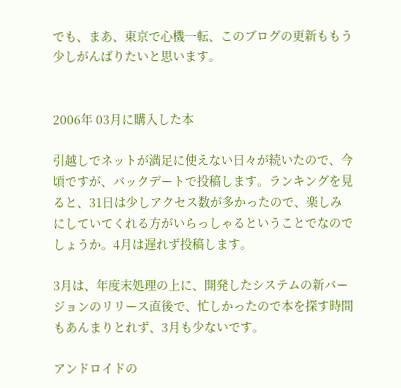でも、まあ、東京で心機一転、このブログの更新ももう少しがんばりたいと思います。


2006年 03月に購入した本

引越しでネットが満足に使えない日々が続いたので、今頃ですが、バックデートで投稿します。ランキングを見ると、31日は少しアクセス数が多かったので、楽しみにしていてくれる方がいらっしゃるということでなのでしょうか。4月は遅れず投稿します。

3月は、年度末処理の上に、開発したシステムの新バージョンのリリース直後で、忙しかったので本を探す時間もあんまりとれず、3月も少ないです。

アンドロイドの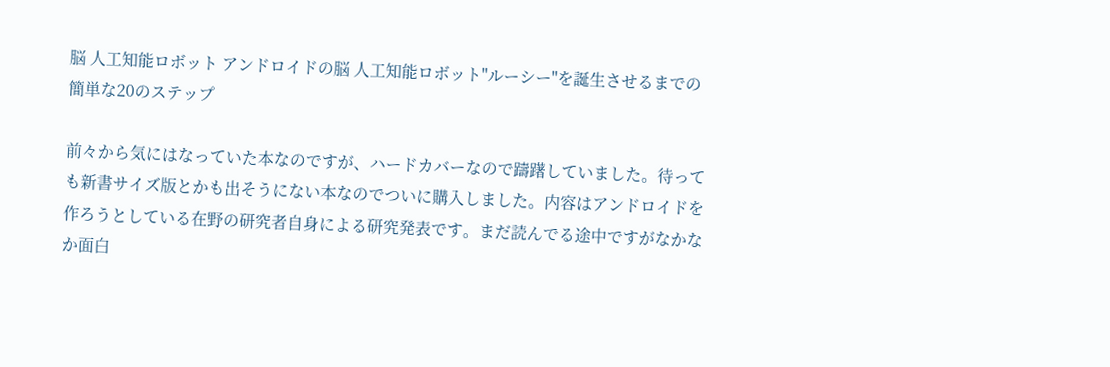脳 人工知能ロボット アンドロイドの脳 人工知能ロボット"ルーシー"を誕生させるまでの簡単な20のステップ

前々から気にはなっていた本なのですが、ハードカバーなので躊躇していました。待っても新書サイズ版とかも出そうにない本なのでついに購入しました。内容はアンドロイドを作ろうとしている在野の研究者自身による研究発表です。まだ読んでる途中ですがなかなか面白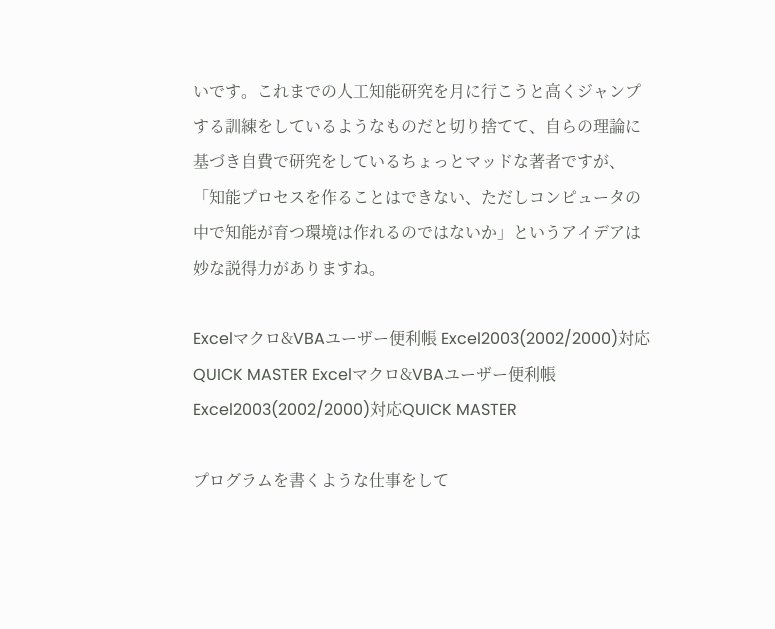いです。これまでの人工知能研究を月に行こうと高くジャンプする訓練をしているようなものだと切り捨てて、自らの理論に基づき自費で研究をしているちょっとマッドな著者ですが、「知能プロセスを作ることはできない、ただしコンピュータの中で知能が育つ環境は作れるのではないか」というアイデアは妙な説得力がありますね。

Excelマクロ&VBAユーザー便利帳 Excel2003(2002/2000)対応QUICK MASTER Excelマクロ&VBAユーザー便利帳 Excel2003(2002/2000)対応QUICK MASTER

プログラムを書くような仕事をして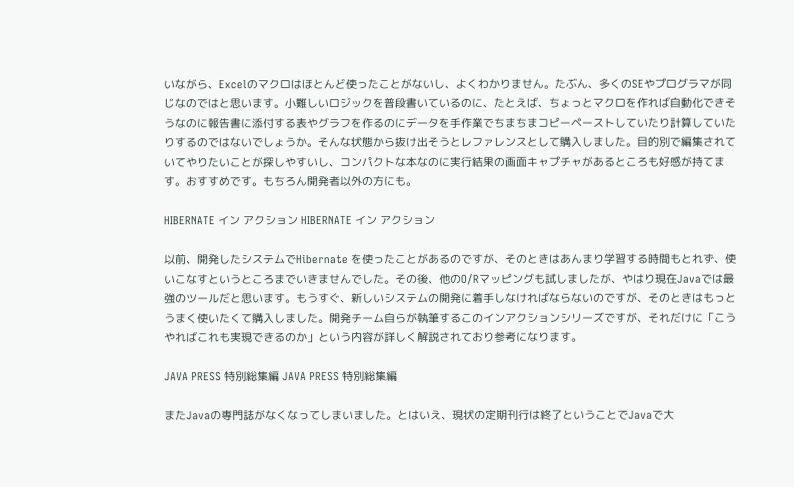いながら、Excelのマクロはほとんど使ったことがないし、よくわかりません。たぶん、多くのSEやプログラマが同じなのではと思います。小難しいロジックを普段書いているのに、たとえば、ちょっとマクロを作れば自動化できそうなのに報告書に添付する表やグラフを作るのにデータを手作業でちまちまコピーペーストしていたり計算していたりするのではないでしょうか。そんな状態から抜け出そうとレファレンスとして購入しました。目的別で編集されていてやりたいことが探しやすいし、コンパクトな本なのに実行結果の画面キャプチャがあるところも好感が持てます。おすすめです。もちろん開発者以外の方にも。

HIBERNATE イン アクション HIBERNATE イン アクション

以前、開発したシステムでHibernate を使ったことがあるのですが、そのときはあんまり学習する時間もとれず、使いこなすというところまでいきませんでした。その後、他のO/Rマッピングも試しましたが、やはり現在Javaでは最強のツールだと思います。もうすぐ、新しいシステムの開発に着手しなければならないのですが、そのときはもっとうまく使いたくて購入しました。開発チーム自らが執筆するこのインアクションシリーズですが、それだけに「こうやればこれも実現できるのか」という内容が詳しく解説されており参考になります。

JAVA PRESS 特別総集編 JAVA PRESS 特別総集編

またJavaの専門誌がなくなってしまいました。とはいえ、現状の定期刊行は終了ということでJavaで大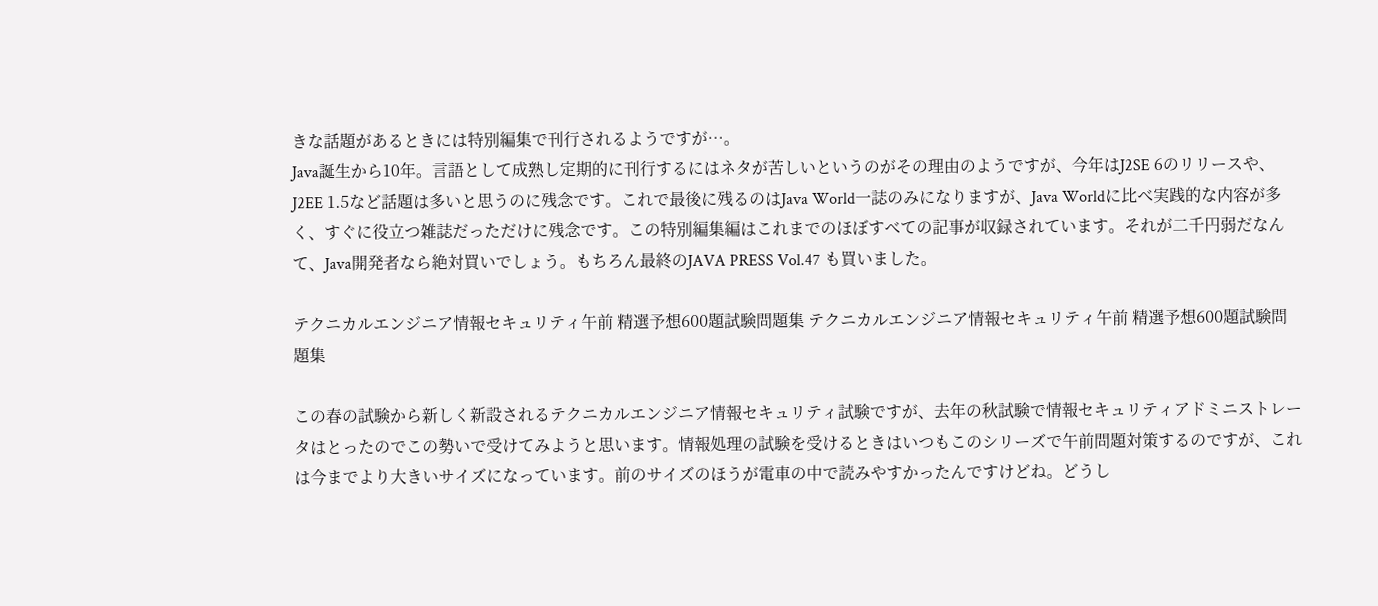きな話題があるときには特別編集で刊行されるようですが…。
Java誕生から10年。言語として成熟し定期的に刊行するにはネタが苦しいというのがその理由のようですが、今年はJ2SE 6のリリースや、J2EE 1.5など話題は多いと思うのに残念です。これで最後に残るのはJava World一誌のみになりますが、Java Worldに比べ実践的な内容が多く、すぐに役立つ雑誌だっただけに残念です。この特別編集編はこれまでのほぼすべての記事が収録されています。それが二千円弱だなんて、Java開発者なら絶対買いでしょう。もちろん最終のJAVA PRESS Vol.47 も買いました。

テクニカルエンジニア情報セキュリティ午前 精選予想600題試験問題集 テクニカルエンジニア情報セキュリティ午前 精選予想600題試験問題集

この春の試験から新しく新設されるテクニカルエンジニア情報セキュリティ試験ですが、去年の秋試験で情報セキュリティアドミニストレータはとったのでこの勢いで受けてみようと思います。情報処理の試験を受けるときはいつもこのシリーズで午前問題対策するのですが、これは今までより大きいサイズになっています。前のサイズのほうが電車の中で読みやすかったんですけどね。どうし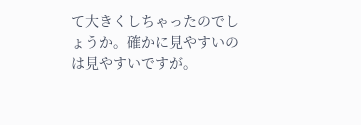て大きくしちゃったのでしょうか。確かに見やすいのは見やすいですが。